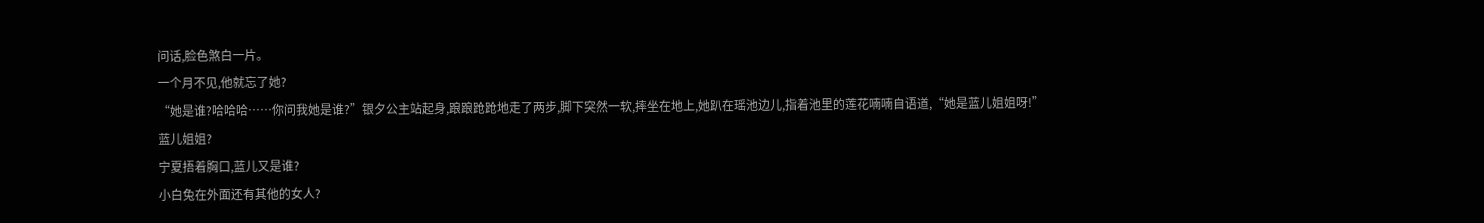问话,脸色煞白一片。
一个月不见,他就忘了她?
“她是谁?哈哈哈……你问我她是谁?”银夕公主站起身,踉踉跄跄地走了两步,脚下突然一软,摔坐在地上,她趴在瑶池边儿,指着池里的莲花喃喃自语道,“她是蓝儿姐姐呀!”
蓝儿姐姐?
宁夏捂着胸口,蓝儿又是谁?
小白兔在外面还有其他的女人?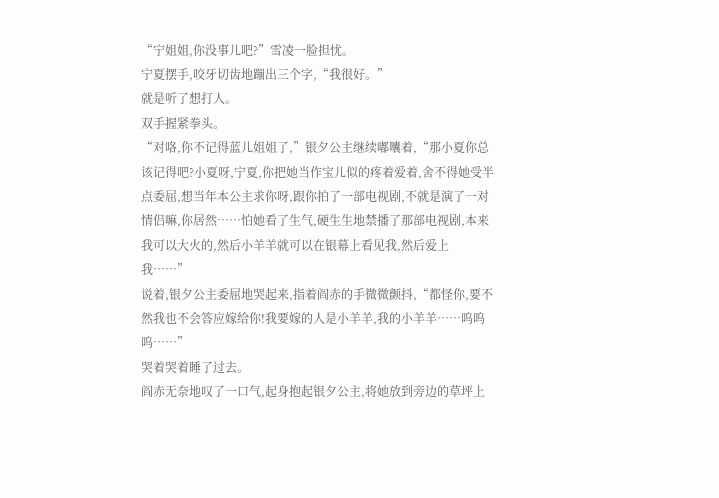“宁姐姐,你没事儿吧?”雪凌一脸担忧。
宁夏摆手,咬牙切齿地蹦出三个字,“我很好。”
就是听了想打人。
双手握紧拳头。
“对咯,你不记得蓝儿姐姐了,”银夕公主继续嘟囔着,“那小夏你总该记得吧?小夏呀,宁夏,你把她当作宝儿似的疼着爱着,舍不得她受半点委屈,想当年本公主求你呀,跟你拍了一部电视剧,不就是演了一对情侣嘛,你居然……怕她看了生气,硬生生地禁播了那部电视剧,本来我可以大火的,然后小羊羊就可以在银幕上看见我,然后爱上我……”
说着,银夕公主委屈地哭起来,指着阎赤的手微微颤抖,“都怪你,要不然我也不会答应嫁给你!我要嫁的人是小羊羊,我的小羊羊……呜呜呜……”
哭着哭着睡了过去。
阎赤无奈地叹了一口气,起身抱起银夕公主,将她放到旁边的草坪上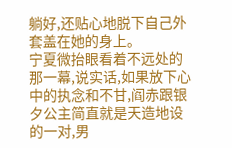躺好,还贴心地脱下自己外套盖在她的身上。
宁夏微抬眼看着不远处的那一幕,说实话,如果放下心中的执念和不甘,阎赤跟银夕公主简直就是天造地设的一对,男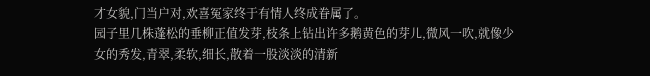才女貌,门当户对,欢喜冤家终于有情人终成眷属了。
园子里几株蓬松的垂柳正值发芽,枝条上钻出许多鹅黄色的芽儿,微风一吹,就像少女的秀发,青翠,柔软,细长,散着一股淡淡的清新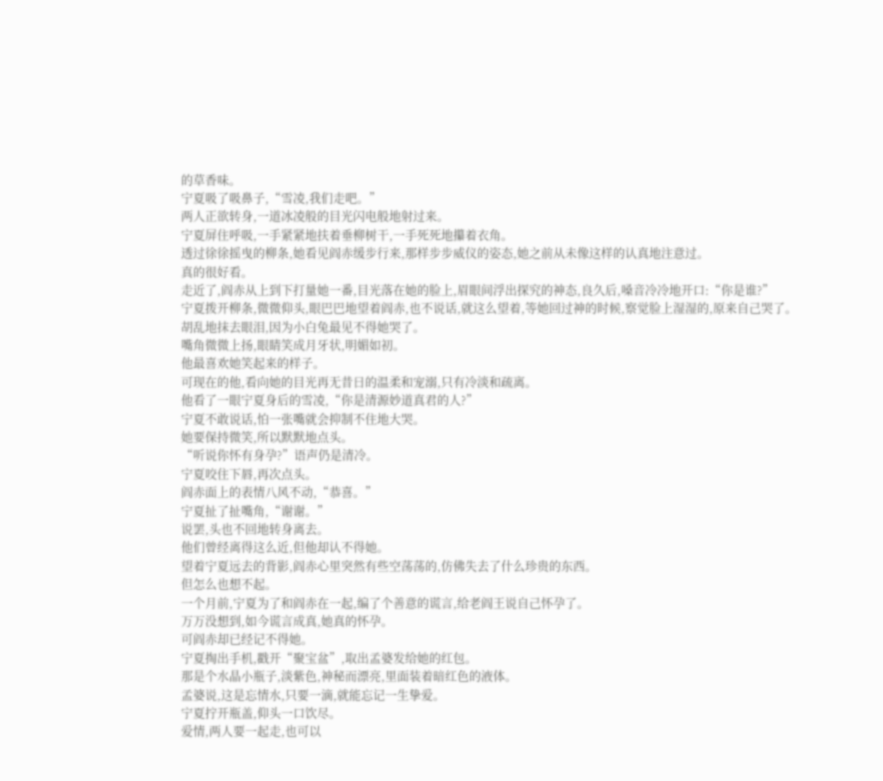的草香味。
宁夏吸了吸鼻子,“雪凌,我们走吧。”
两人正欲转身,一道冰凌般的目光闪电般地射过来。
宁夏屏住呼吸,一手紧紧地扶着垂柳树干,一手死死地攥着衣角。
透过徐徐摇曳的柳条,她看见阎赤缓步行来,那样步步威仪的姿态,她之前从未像这样的认真地注意过。
真的很好看。
走近了,阎赤从上到下打量她一番,目光落在她的脸上,眉眼间浮出探究的神态,良久后,嗓音冷冷地开口:“你是谁?”
宁夏拨开柳条,微微仰头,眼巴巴地望着阎赤,也不说话,就这么望着,等她回过神的时候,察觉脸上湿湿的,原来自己哭了。
胡乱地抹去眼泪,因为小白兔最见不得她哭了。
嘴角微微上扬,眼睛笑成月牙状,明媚如初。
他最喜欢她笑起来的样子。
可现在的他,看向她的目光再无昔日的温柔和宠溺,只有冷淡和疏离。
他看了一眼宁夏身后的雪凌,“你是清源妙道真君的人?”
宁夏不敢说话,怕一张嘴就会抑制不住地大哭。
她要保持微笑,所以默默地点头。
“听说你怀有身孕?”语声仍是清冷。
宁夏咬住下唇,再次点头。
阎赤面上的表情八风不动,“恭喜。”
宁夏扯了扯嘴角,“谢谢。”
说罢,头也不回地转身离去。
他们曾经离得这么近,但他却认不得她。
望着宁夏远去的背影,阎赤心里突然有些空荡荡的,仿佛失去了什么珍贵的东西。
但怎么也想不起。
一个月前,宁夏为了和阎赤在一起,编了个善意的谎言,给老阎王说自己怀孕了。
万万没想到,如今谎言成真,她真的怀孕。
可阎赤却已经记不得她。
宁夏掏出手机,戳开“聚宝盆”,取出孟婆发给她的红包。
那是个水晶小瓶子,淡紫色,神秘而漂亮,里面装着暗红色的液体。
孟婆说,这是忘情水,只要一滴,就能忘记一生挚爱。
宁夏拧开瓶盖,仰头一口饮尽。
爱情,两人要一起走,也可以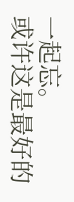一起忘。
或许这是最好的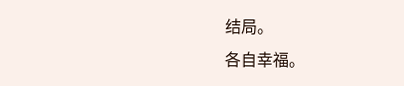结局。
各自幸福。